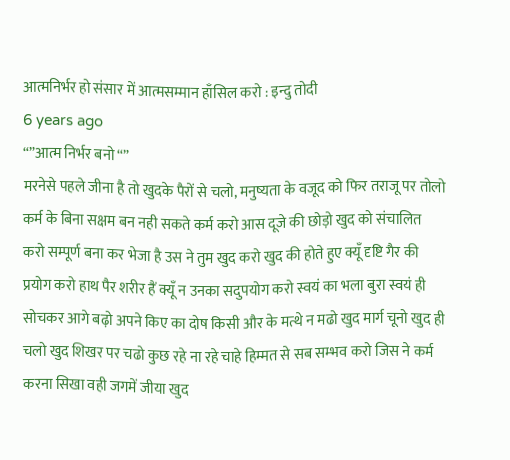आत्मनिर्भर हो संसार में आत्मसम्मान हाँसिल करो : इन्दु तोदी
6 years ago
“”आत्म निर्भर बनो “”
मरनेसे पहले जीना है तो खुदके पैरों से चलो, मनुष्यता के वजूद को फिर तराजू पर तोलो कर्म के बिना सक्षम बन नही सकते कर्म करो आस दूजे की छोड़ो खुद को संचालित करो सम्पूर्ण बना कर भेजा है उस ने तुम खुद करो खुद की होते हुए क्यूँ दृष्टि गैर की प्रयोग करो हाथ पैर शरीर हैं क्यूँ न उनका सदुपयोग करो स्वयं का भला बुरा स्वयं ही सोचकर आगे बढ़ो अपने किए का दोष किसी और के मत्थे न मढो खुद मार्ग चूनो खुद ही चलो खुद शिखर पर चढो कुछ रहे ना रहे चाहे हिम्मत से सब सम्भव करो जिस ने कर्म करना सिखा वही जगमें जीया खुद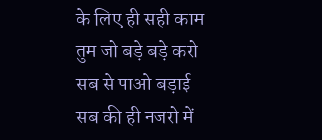के लिए ही सही काम तुम जो बड़े बड़े करो सब से पाओ बड़ाई सब की ही नजरो में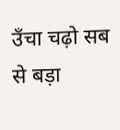उँचा चढ़ो सब से बड़ा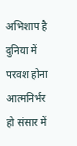अभिशाप है दुनिया में परवश होना आत्मनिर्भर हो संसार में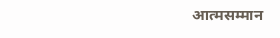आत्मसम्मान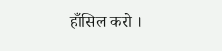हाँसिल करो ।